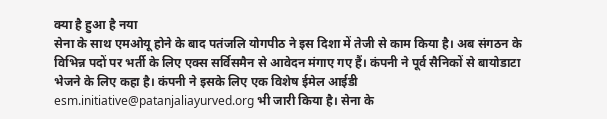क्या है हुआ है नया
सेना के साथ एमओयू होने के बाद पतंजलि योगपीठ ने इस दिशा में तेजी से काम किया है। अब संगठन के विभिन्न पदों पर भर्ती के लिए एक्स सर्विसमैन से आवेदन मंगाए गए हैं। कंपनी ने पूर्व सैनिकों से बायोडाटा भेजने के लिए कहा है। कंपनी ने इसके लिए एक विशेष ईमेल आईडी esm.initiative@patanjaliayurved.org भी जारी किया है। सेना के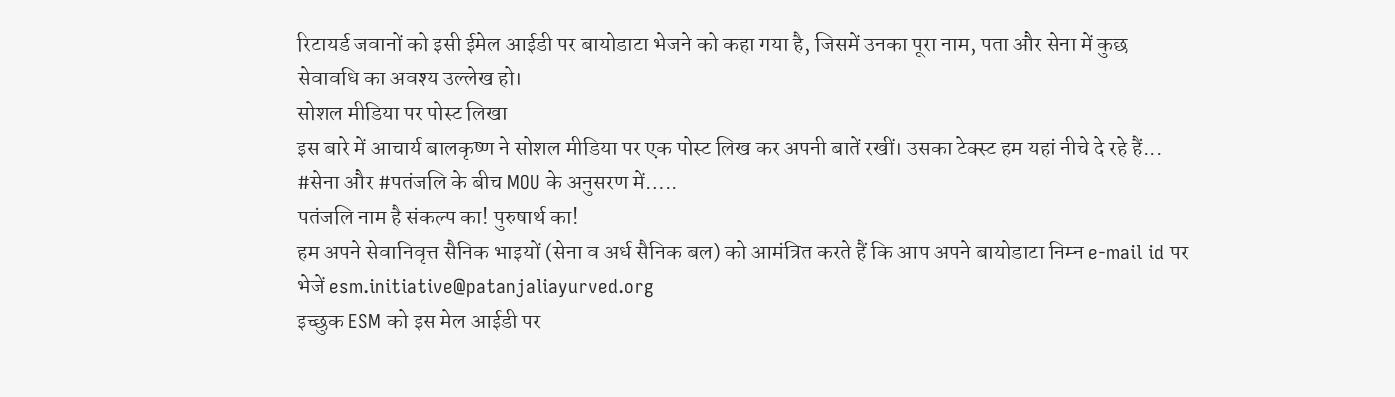रिटायर्ड जवानों को इसी ईमेल आईडी पर बायोडाटा भेजने को कहा गया है, जिसमें उनका पूरा नाम, पता और सेना में कुछ सेवावधि का अवश्य उल्लेख हो।
सोशल मीडिया पर पोस्ट लिखा
इस बारे में आचार्य बालकृष्ण ने सोशल मीडिया पर एक पोस्ट लिख कर अपनी बातें रखीं। उसका टेक्स्ट हम यहां नीचे दे रहे हैं...
#सेना और #पतंजलि के बीच MOU के अनुसरण में…..
पतंजलि नाम है संकल्प का! पुरुषार्थ का!
हम अपने सेवानिवृत्त सैनिक भाइयों (सेना व अर्ध सैनिक बल) को आमंत्रित करते हैं कि आप अपने बायोडाटा निम्न e-mail id पर भेजें esm.initiative@patanjaliayurved.org
इच्छुक ESM को इस मेल आईडी पर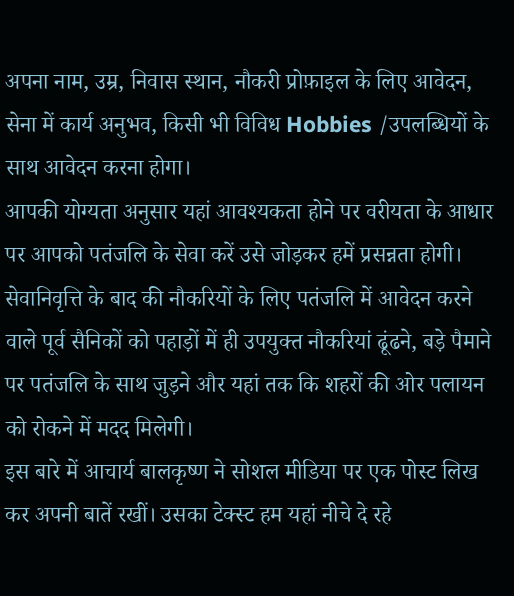अपना नाम, उम्र, निवास स्थान, नौकरी प्रोफ़ाइल के लिए आवेदन, सेना में कार्य अनुभव, किसी भी विविध Hobbies /उपलब्धियों के साथ आवेदन करना होगा।
आपकी योग्यता अनुसार यहां आवश्यकता होने पर वरीयता के आधार पर आपको पतंजलि के सेवा करें उसे जोड़कर हमें प्रसन्नता होगी। सेवानिवृत्ति के बाद की नौकरियों के लिए पतंजलि में आवेदन करने वाले पूर्व सैनिकों को पहाड़ों में ही उपयुक्त नौकरियां ढूंढने, बड़े पैमाने पर पतंजलि के साथ जुड़ने और यहां तक कि शहरों की ओर पलायन को रोकने में मदद मिलेगी।
इस बारे में आचार्य बालकृष्ण ने सोशल मीडिया पर एक पोस्ट लिख कर अपनी बातें रखीं। उसका टेक्स्ट हम यहां नीचे दे रहे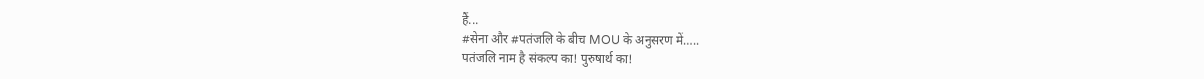हैं...
#सेना और #पतंजलि के बीच MOU के अनुसरण में…..
पतंजलि नाम है संकल्प का! पुरुषार्थ का!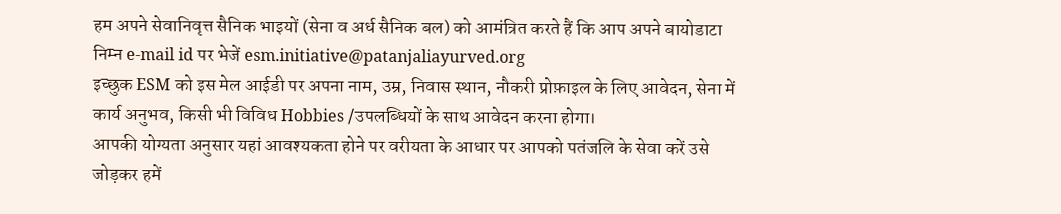हम अपने सेवानिवृत्त सैनिक भाइयों (सेना व अर्ध सैनिक बल) को आमंत्रित करते हैं कि आप अपने बायोडाटा निम्न e-mail id पर भेजें esm.initiative@patanjaliayurved.org
इच्छुक ESM को इस मेल आईडी पर अपना नाम, उम्र, निवास स्थान, नौकरी प्रोफ़ाइल के लिए आवेदन, सेना में कार्य अनुभव, किसी भी विविध Hobbies /उपलब्धियों के साथ आवेदन करना होगा।
आपकी योग्यता अनुसार यहां आवश्यकता होने पर वरीयता के आधार पर आपको पतंजलि के सेवा करें उसे जोड़कर हमें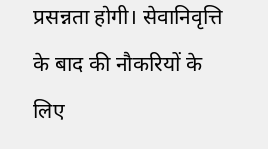प्रसन्नता होगी। सेवानिवृत्ति के बाद की नौकरियों के लिए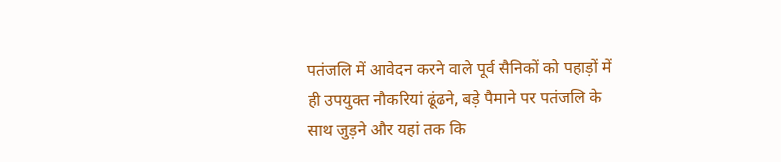पतंजलि में आवेदन करने वाले पूर्व सैनिकों को पहाड़ों में ही उपयुक्त नौकरियां ढूंढने, बड़े पैमाने पर पतंजलि के साथ जुड़ने और यहां तक कि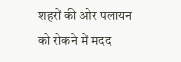शहरों की ओर पलायन को रोकने में मदद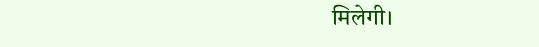मिलेगी।